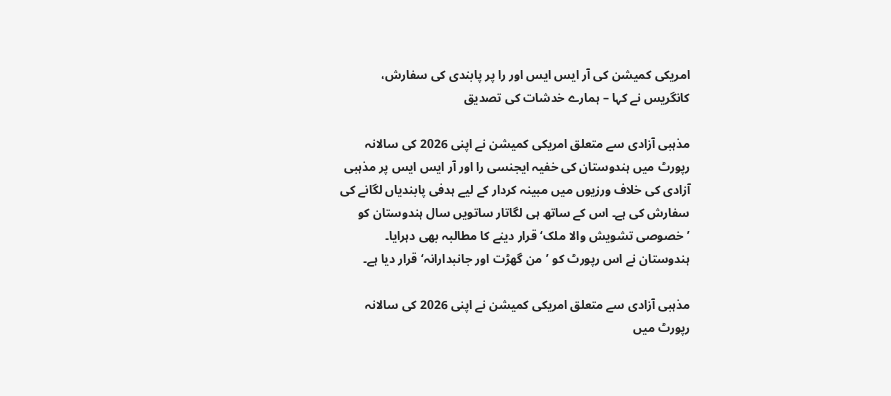امریکی کمیشن کی آر ایس ایس اور را پر پابندی کی سفارش، کانگریس نے کہا – ہمارے خدشات کی تصدیق

مذہبی آزادی سے متعلق امریکی کمیشن نے اپنی 2026 کی سالانہ رپورٹ میں ہندوستان کی خفیہ ایجنسی را اور آر ایس ایس پر مذہبی آزادی کی خلاف ورزیوں میں مبینہ کردار کے لیے ہدفی پابندیاں لگانے کی سفارش کی ہے۔ اس کے ساتھ ہی لگاتار ساتویں سال ہندوستان کو ’خصوصی تشویش والا ملک‘ قرار دینے کا مطالبہ بھی دہرایا۔ ہندوستان نے اس رپورٹ کو ’من گھڑت اور جانبدارانہ‘ قرار دیا ہے۔

مذہبی آزادی سے متعلق امریکی کمیشن نے اپنی 2026 کی سالانہ رپورٹ میں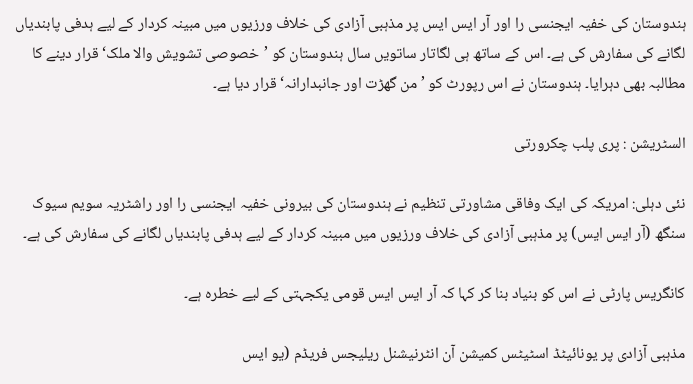ہندوستان کی خفیہ ایجنسی را اور آر ایس ایس پر مذہبی آزادی کی خلاف ورزیوں میں مبینہ کردار کے لیے ہدفی پابندیاں لگانے کی سفارش کی ہے۔ اس کے ساتھ ہی لگاتار ساتویں سال ہندوستان کو ’خصوصی تشویش والا ملک‘ قرار دینے کا مطالبہ بھی دہرایا۔ ہندوستان نے اس رپورٹ کو ’من گھڑت اور جانبدارانہ‘ قرار دیا ہے۔

السٹریشن : پری پلب چکرورتی

نئی دہلی: امریکہ کی ایک وفاقی مشاورتی تنظیم نے ہندوستان کی بیرونی خفیہ ایجنسی را اور راشٹریہ سویم سیوک سنگھ (آر ایس ایس) پر مذہبی آزادی کی خلاف ورزیوں میں مبینہ کردار کے لیے ہدفی پابندیاں لگانے کی سفارش کی ہے۔

کانگریس پارٹی نے اس کو بنیاد بنا کر کہا کہ آر ایس ایس قومی یکجہتی کے لیے خطرہ ہے۔

مذہبی آزادی پر یونائیٹڈ اسٹیٹس کمیشن آن انٹرنیشنل ریلیجس فریڈم (یو ایس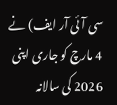سی آئی آر ایف) نے 4 مارچ کو جاری اپنی 2026 کی سالانہ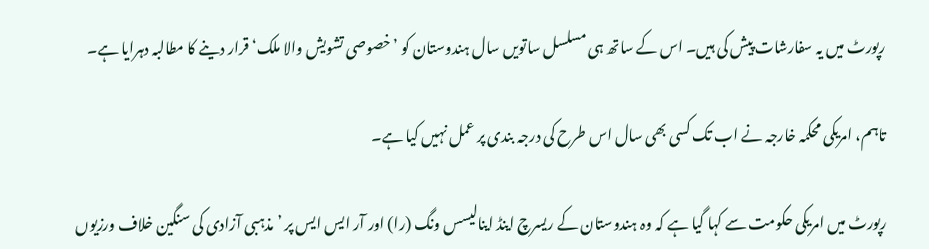رپورٹ میں یہ سفارشات پیش کی ہیں۔ اس کے ساتھ ہی مسلسل ساتویں سال ہندوستان کو ’خصوصی تشویش والا ملک‘قرار دینے کا مطالبہ دہرایا ہے۔

تاہم، امریکی محکمہ خارجہ نے اب تک کسی بھی سال اس طرح کی درجہ بندی پر عمل نہیں کیا ہے۔

رپورٹ میں امریکی حکومت سے کہا گیا ہے کہ وہ ہندوستان کے ریسرچ اینڈ اینالیسس ونگ (را) اور آر ایس ایس پر ’مذہبی آزادی کی سنگین خلاف ورزیوں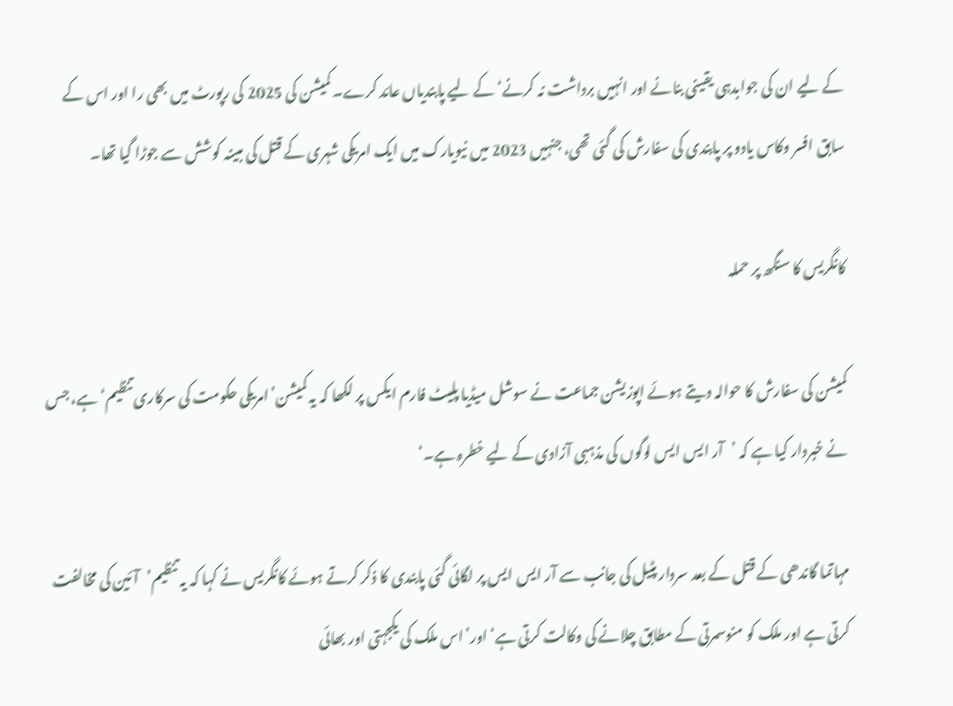کے لیے ان کی جوابدہی یقینی بنانے اور انہیں برداشت نہ کرنے‘کے لیے پابندیاں عائد کرے۔ کمیشن کی 2025 کی رپورٹ میں بھی را اور اس کے سابق افسر وکاس یادو پر پابندی کی سفارش کی گئی تھی، جنہیں 2023 میں نیویارک میں ایک امریکی شہری کے قتل کی مبینہ کوشش سے جوڑا گیا تھا۔

کانگریس کا سنگھ پر حملہ

کمیشن کی سفارش کا حوالہ دیتے ہوئے اپوزیشن جماعت نے سوشل میڈیا پلیٹ فارم ایکس پر لکھا کہ یہ کمیشن’امریکی حکومت کی سرکاری تنظیم‘ ہے، جس نے خبردار کیا ہے کہ ’آر ایس ایس لوگوں کی مذہبی آزادی کے لیے خطرہ ہے۔‘

مہاتما گاندھی کے قتل کے بعد سردار پٹیل کی جانب سے آر ایس ایس پر لگائی گئی پابندی کا ذکر کرتے ہوئے کانگریس نے کہا کہ یہ تنظیم’آئین کی مخالفت کرتی ہے اور ملک کو منوسمرتی کے مطابق چلانے کی وکالت کرتی ہے‘اور’اس ملک کی یکجہتی اور بھائی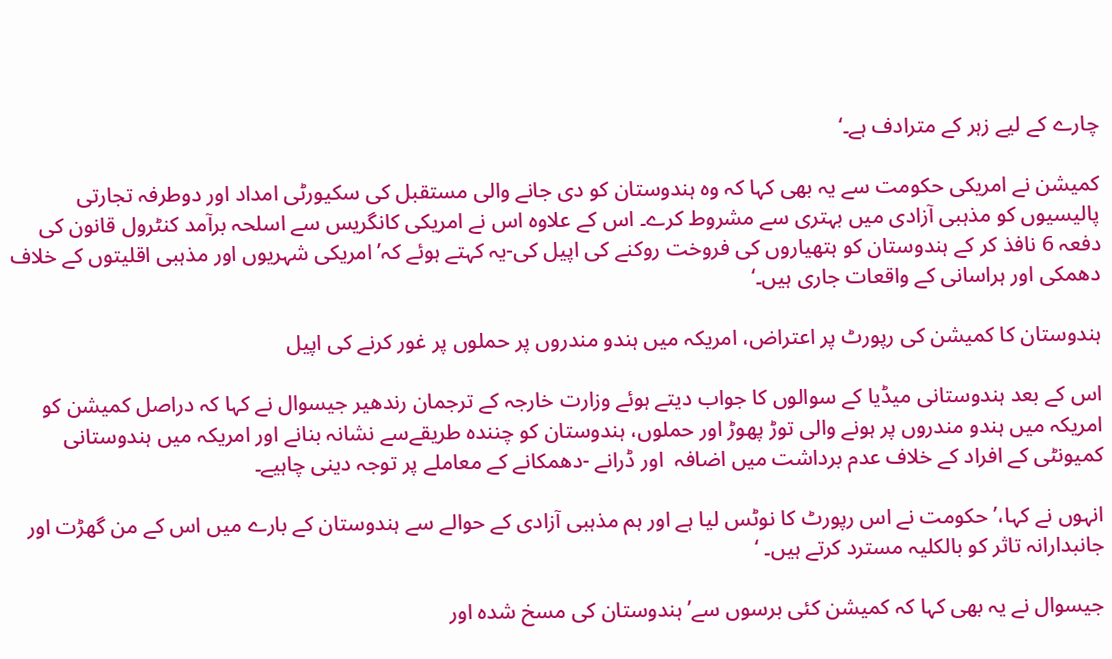چارے کے لیے زہر کے مترادف ہے۔‘

کمیشن نے امریکی حکومت سے یہ بھی کہا کہ وہ ہندوستان کو دی جانے والی مستقبل کی سکیورٹی امداد اور دوطرفہ تجارتی پالیسیوں کو مذہبی آزادی میں بہتری سے مشروط کرے۔ اس کے علاوہ اس نے امریکی کانگریس سے اسلحہ برآمد کنٹرول قانون کی دفعہ 6 نافذ کر کے ہندوستان کو ہتھیاروں کی فروخت روکنے کی اپیل کی-یہ کہتے ہوئے کہ’امریکی شہریوں اور مذہبی اقلیتوں کے خلاف دھمکی اور ہراسانی کے واقعات جاری ہیں۔‘

ہندوستان کا کمیشن کی رپورٹ پر اعتراض، امریکہ میں ہندو مندروں پر حملوں پر غور کرنے کی اپیل

اس کے بعد ہندوستانی میڈیا کے سوالوں کا جواب دیتے ہوئے وزارت خارجہ کے ترجمان رندھیر جیسوال نے کہا کہ دراصل کمیشن کو امریکہ میں ہندو مندروں پر ہونے والی توڑ پھوڑ اور حملوں، ہندوستان کو چنندہ طریقےسے نشانہ بنانے اور امریکہ میں ہندوستانی کمیونٹی کے افراد کے خلاف عدم برداشت میں اضافہ  اور ڈرانے -دھمکانے کے معاملے پر توجہ دینی چاہیے۔

انہوں نے کہا،’حکومت نے اس رپورٹ کا نوٹس لیا ہے اور ہم مذہبی آزادی کے حوالے سے ہندوستان کے بارے میں اس کے من گھڑت اور جانبدارانہ تاثر کو بالکلیہ مسترد کرتے ہیں۔ ‘

جیسوال نے یہ بھی کہا کہ کمیشن کئی برسوں سے’ہندوستان کی مسخ شدہ اور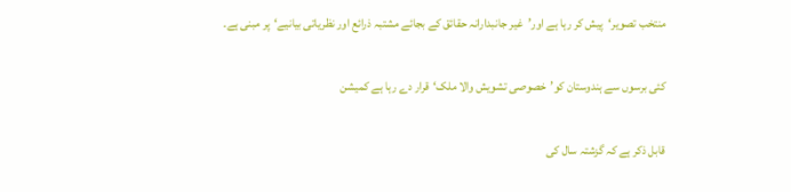منتخب تصویر‘پیش کر رہا ہے اور’غیر جانبدارانہ حقائق کے بجائے مشتبہ ذرائع اور نظریاتی بیانیے‘پر مبنی ہے۔

کئی برسوں سے ہندوستان کو’خصوصی تشویش والا ملک‘قرار دے رہا ہے کمیشن

قابل ذکر ہے کہ گزشتہ سال کی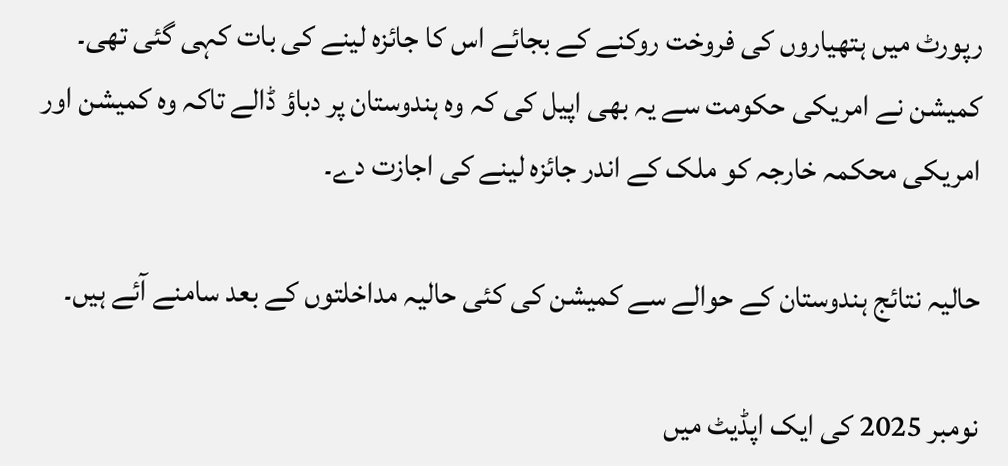رپورٹ میں ہتھیاروں کی فروخت روکنے کے بجائے اس کا جائزہ لینے کی بات کہی گئی تھی۔ کمیشن نے امریکی حکومت سے یہ بھی اپیل کی کہ وہ ہندوستان پر دباؤ ڈالے تاکہ وہ کمیشن اور امریکی محکمہ خارجہ کو ملک کے اندر جائزہ لینے کی اجازت دے۔

حالیہ نتائج ہندوستان کے حوالے سے کمیشن کی کئی حالیہ مداخلتوں کے بعد سامنے آئے ہیں۔

نومبر 2025 کی ایک اپڈیٹ میں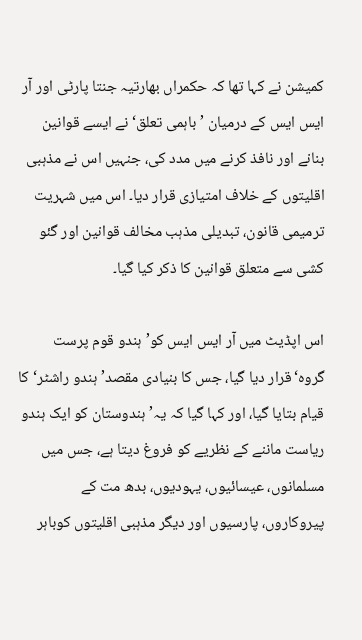کمیشن نے کہا تھا کہ حکمراں بھارتیہ جنتا پارٹی اور آر ایس ایس کے درمیان ’باہمی تعلق‘نے ایسے قوانین بنانے اور نافذ کرنے میں مدد کی، جنہیں اس نے مذہبی اقلیتوں کے خلاف امتیازی قرار دیا۔ اس میں شہریت ترمیمی قانون، تبدیلی مذہب مخالف قوانین اور گئو کشی سے متعلق قوانین کا ذکر کیا گیا۔

اس اپڈیٹ میں آر ایس ایس کو’ہندو قوم پرست گروہ‘قرار دیا گیا، جس کا بنیادی مقصد’ہندو راشٹر‘کا قیام بتایا گیا، اور کہا گیا کہ یہ’ہندوستان کو ایک ہندو ریاست ماننے کے نظریے کو فروغ دیتا ہے، جس میں مسلمانوں، عیسائیوں، یہودیوں، بدھ مت کے پیروکاروں، پارسیوں اور دیگر مذہبی اقلیتوں کوباہر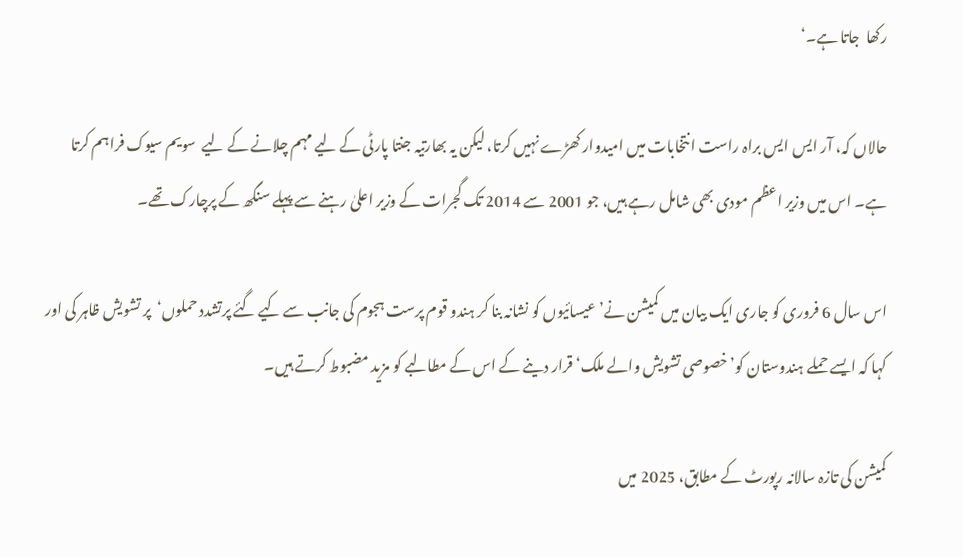رکھا  جاتا ہے۔‘

حالاں کہ، آر ایس ایس براہ راست انتخابات میں امیدوار کھڑے نہیں کرتا، لیکن یہ بھارتیہ جنتا پارٹی کے لیے مہم چلانے کے لیے  سویم سیوک فراہم کرتا ہے۔ اس میں وزیر اعظم مودی بھی شامل رہے ہیں، جو 2001 سے 2014 تک گجرات کے وزیر اعلیٰ رہنے سے پہلے سنگھ کے پرچارک تھے۔

اس سال 6 فروری کو جاری ایک بیان میں کمیشن نے’عیسائیوں کو نشانہ بنا کر ہندو قوم پرست ہجوم کی جانب سے کیے گئے پرتشدد حملوں‘پر تشویش ظاہر کی اور کہا کہ ایسے حملے ہندوستان کو’خصوصی تشویش والے ملک‘قرار دینے کے اس کے مطالبے کو مزید مضبوط کرتے ہیں۔

کمیشن کی تازہ سالانہ رپورٹ کے مطابق، 2025 میں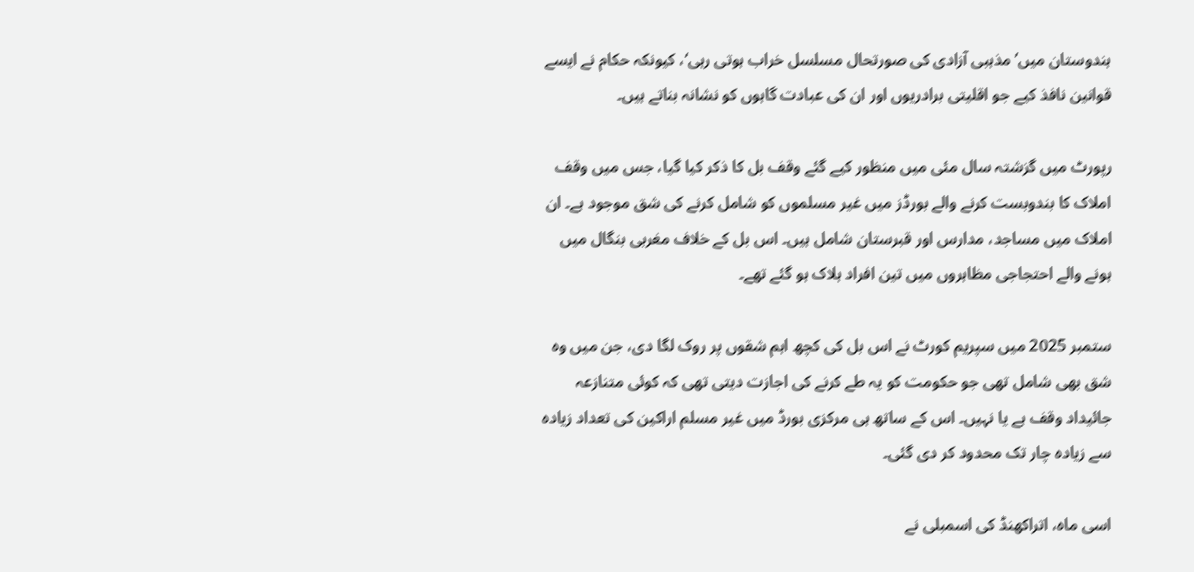ہندوستان میں’مذہبی آزادی کی صورتحال مسلسل خراب ہوتی رہی‘، کیونکہ حکام نے ایسے قوانین نافذ کیے جو اقلیتی برادریوں اور ان کی عبادت گاہوں کو نشانہ بناتے ہیں۔

رپورٹ میں گزشتہ سال مئی میں منظور کیے گئے وقف بل کا ذکر کیا گیا، جس میں وقف املاک کا بندوبست کرنے والے بورڈز میں غیر مسلموں کو شامل کرنے کی شق موجود ہے۔ ان املاک میں مساجد، مدارس اور قبرستان شامل ہیں۔ اس بل کے خلاف مغربی بنگال میں ہونے والے احتجاجی مظاہروں میں تین افراد ہلاک ہو گئے تھے۔

ستمبر 2025 میں سپریم کورٹ نے اس بل کی کچھ اہم شقوں پر روک لگا دی، جن میں وہ شق بھی شامل تھی جو حکومت کو یہ طے کرنے کی اجازت دیتی تھی کہ کوئی متنازعہ جائیداد وقف ہے یا نہیں۔ اس کے ساتھ ہی مرکزی بورڈ میں غیر مسلم اراکین کی تعداد زیادہ سے زیادہ چار تک محدود کر دی گئی۔

اسی ماہ، اتراکھنڈ کی اسمبلی نے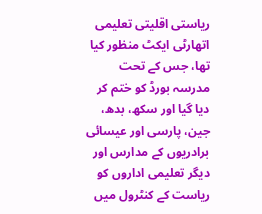ریاستی اقلیتی تعلیمی اتھارٹی ایکٹ منظور کیا تھا، جس کے تحت مدرسہ بورڈ کو ختم کر دیا گیا اور سکھ، بدھ، جین، پارسی اور عیسائی برادریوں کے مدارس اور دیگر تعلیمی اداروں کو ریاست کے کنٹرول میں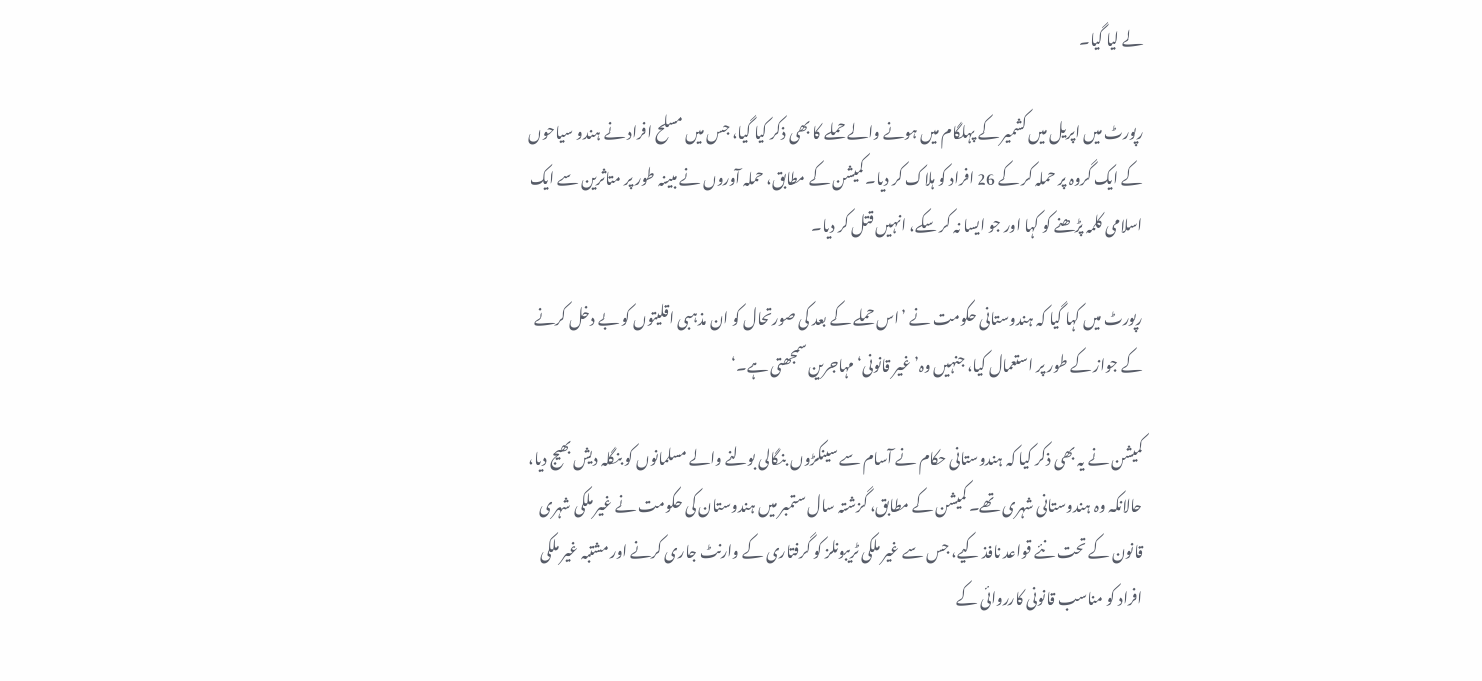لے لیا گیا۔

رپورٹ میں اپریل میں کشمیر کے پہلگام میں ہونے والے حملے کا بھی ذکر کیا گیا، جس میں مسلح افراد نے ہندو سیاحوں کے ایک گروہ پر حملہ کر کے 26 افراد کو ہلاک کر دیا۔ کمیشن کے مطابق، حملہ آوروں نے مبینہ طور پر متاثرین سے ایک اسلامی کلمہ پڑھنے کو کہا اور جو ایسا نہ کر سکے، انہیں قتل کر دیا۔

رپورٹ میں کہا گیا کہ ہندوستانی حکومت نے ’اس حملے کے بعد کی صورتحال کو ان مذہبی اقلیتوں کو بے دخل کرنے کے جواز کے طور پر استعمال کیا، جنہیں وہ’غیر قانونی‘ مہاجرین سمجھتی ہے۔‘

کمیشن نے یہ بھی ذکر کیا کہ ہندوستانی حکام نے آسام سے سینکڑوں بنگالی بولنے والے مسلمانوں کو بنگلہ دیش بھیج دیا، حالانکہ وہ ہندوستانی شہری تھے۔ کمیشن کے مطابق، گزشتہ سال ستمبر میں ہندوستان کی حکومت نے غیر ملکی شہری قانون کے تحت نئے قواعد نافذ کیے، جس سے غیر ملکی ٹریبونلز کو گرفتاری کے وارنٹ جاری کرنے اور مشتبہ غیر ملکی افراد کو مناسب قانونی کارروائی کے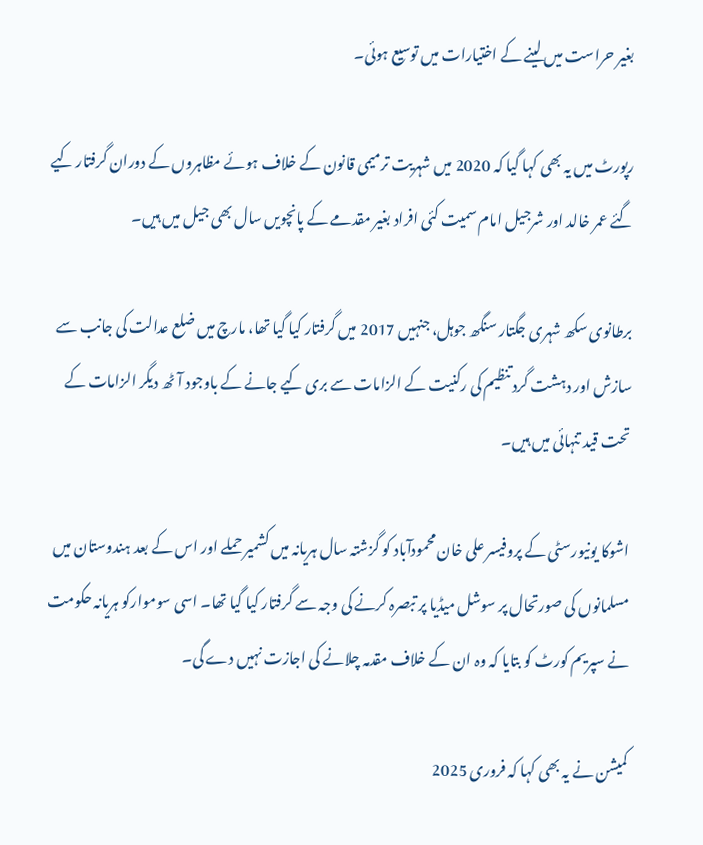بغیر حراست میں لینے کے اختیارات میں توسیع ہوئی۔

رپورٹ میں یہ بھی کہا گیا کہ 2020 میں شہریت ترمیمی قانون کے خلاف ہوئے مظاہروں کے دوران گرفتار کیے گئے عمر خالد اور شرجیل امام سمیت کئی افراد بغیر مقدمے کے پانچویں سال بھی جیل میں ہیں۔

برطانوی سکھ شہری جگتار سنگھ جوہل، جنہیں 2017 میں گرفتار کیا گیا تھا، مارچ میں ضلع عدالت کی جانب سے سازش اور دہشت گرد تنظیم کی رکنیت کے الزامات سے بری کیے جانے کے باوجود آٹھ دیگر الزامات کے تحت قید تنہائی میں ہیں۔

اشوکا یونیورسٹی کے پروفیسر علی خان محمودآباد کو گزشتہ سال ہریانہ میں کشمیر حملے اور اس کے بعد ہندوستان میں مسلمانوں کی صورتحال پر سوشل میڈیا پر تبصرہ کرنے کی وجہ سے گرفتار کیا گیا تھا۔ اسی سوموارکو ہریانہ حکومت نے سپریم کورٹ کو بتایا کہ وہ ان کے خلاف مقدمہ چلانے کی اجازت نہیں دے گی۔

کمیشن نے یہ بھی کہا کہ فروری 2025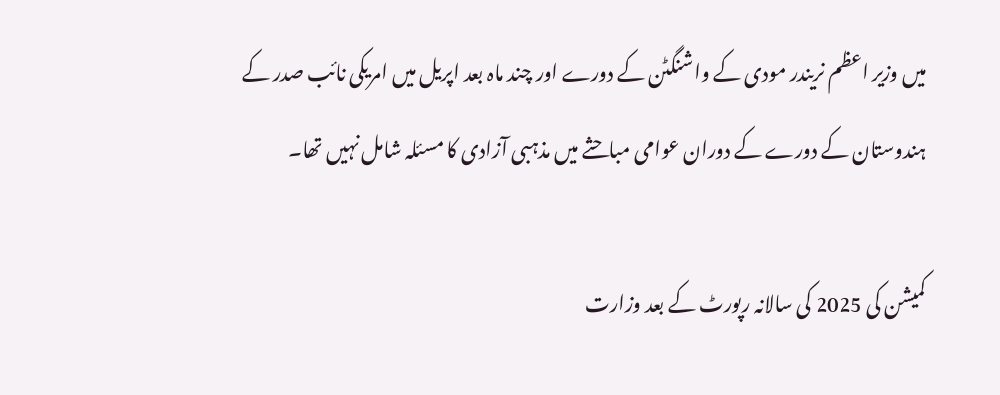میں وزیر اعظم نریندر مودی کے واشنگٹن کے دورے اور چند ماہ بعد اپریل میں امریکی نائب صدر کے ہندوستان کے دورے کے دوران عوامی مباحثے میں مذہبی آزادی کا مسئلہ شامل نہیں تھا۔

کمیشن کی 2025 کی سالانہ رپورٹ کے بعد وزارت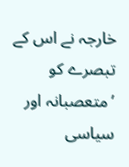خارجہ نے اس کے تبصرے کو ’متعصبانہ اور سیاسی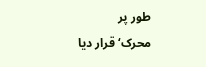طور پر محرک‘قرار دیا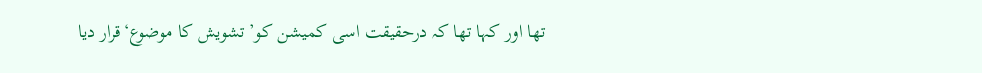تھا اور کہا تھا کہ درحقیقت اسی کمیشن کو’تشویش کا موضوع‘قرار دیا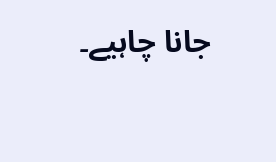جانا چاہیے۔